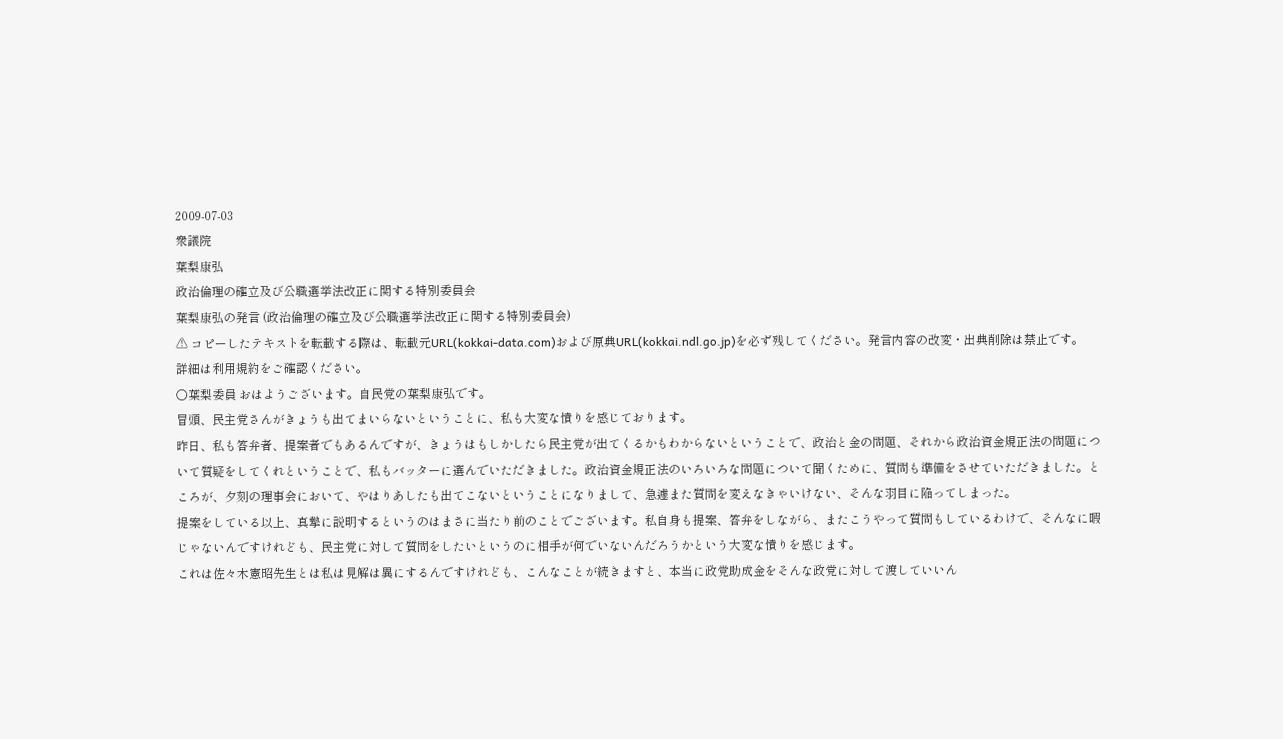2009-07-03
衆議院
葉梨康弘
政治倫理の確立及び公職選挙法改正に関する特別委員会
葉梨康弘の発言 (政治倫理の確立及び公職選挙法改正に関する特別委員会)
⚠ コピーしたテキストを転載する際は、転載元URL(kokkai-data.com)および原典URL(kokkai.ndl.go.jp)を必ず残してください。発言内容の改変・出典削除は禁止です。
詳細は利用規約をご確認ください。
○葉梨委員 おはようございます。自民党の葉梨康弘です。
冒頭、民主党さんがきょうも出てまいらないということに、私も大変な憤りを感じております。
昨日、私も答弁者、提案者でもあるんですが、きょうはもしかしたら民主党が出てくるかもわからないということで、政治と金の問題、それから政治資金規正法の問題について質疑をしてくれということで、私もバッターに選んでいただきました。政治資金規正法のいろいろな問題について聞くために、質問も準備をさせていただきました。ところが、夕刻の理事会において、やはりあしたも出てこないということになりまして、急遽また質問を変えなきゃいけない、そんな羽目に陥ってしまった。
提案をしている以上、真摯に説明するというのはまさに当たり前のことでございます。私自身も提案、答弁をしながら、またこうやって質問もしているわけで、そんなに暇じゃないんですけれども、民主党に対して質問をしたいというのに相手が何でいないんだろうかという大変な憤りを感じます。
これは佐々木憲昭先生とは私は見解は異にするんですけれども、こんなことが続きますと、本当に政党助成金をそんな政党に対して渡していいん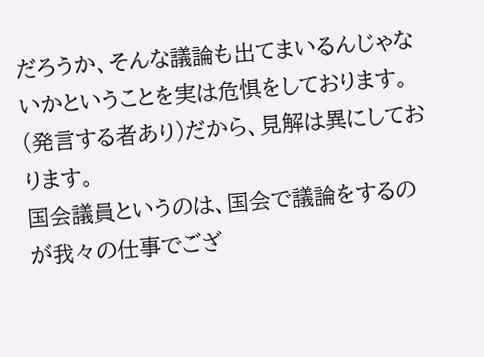だろうか、そんな議論も出てまいるんじゃないかということを実は危惧をしております。(発言する者あり)だから、見解は異にしております。
国会議員というのは、国会で議論をするのが我々の仕事でござ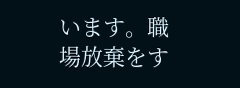います。職場放棄をす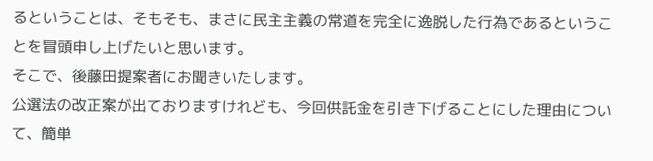るということは、そもそも、まさに民主主義の常道を完全に逸脱した行為であるということを冒頭申し上げたいと思います。
そこで、後藤田提案者にお聞きいたします。
公選法の改正案が出ておりますけれども、今回供託金を引き下げることにした理由について、簡単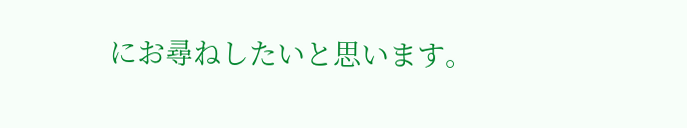にお尋ねしたいと思います。